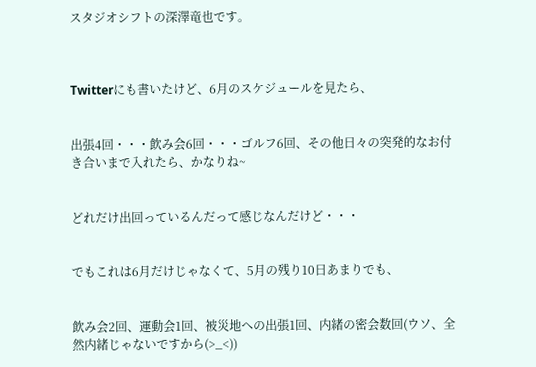スタジオシフトの深澤竜也です。



Twitterにも書いたけど、6月のスケジュールを見たら、


出張4回・・・飲み会6回・・・ゴルフ6回、その他日々の突発的なお付き合いまで入れたら、かなりね~


どれだけ出回っているんだって感じなんだけど・・・


でもこれは6月だけじゃなくて、5月の残り10日あまりでも、


飲み会2回、運動会1回、被災地への出張1回、内緒の密会数回(ウソ、全然内緒じゃないですから(>_<))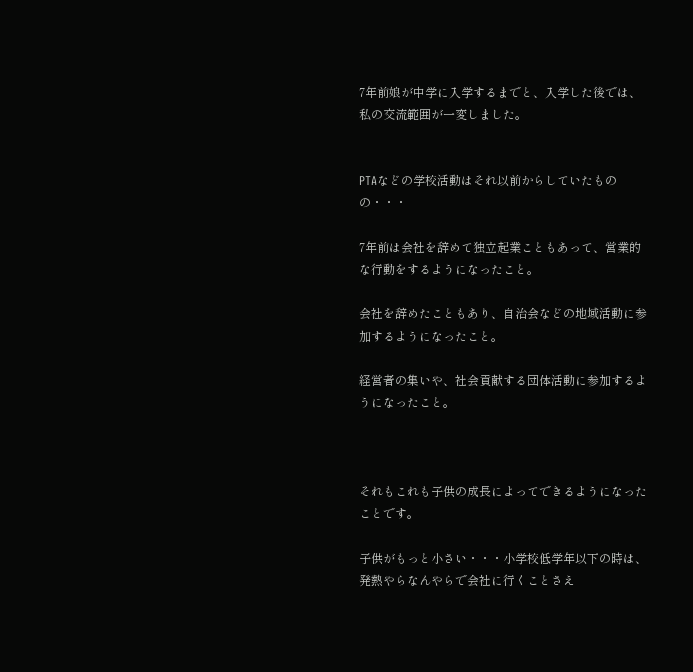7年前娘が中学に入学するまでと、入学した後では、私の交流範囲が一変しました。


PTAなどの学校活動はそれ以前からしていたものの・・・

7年前は会社を辞めて独立起業こともあって、営業的な行動をするようになったこと。

会社を辞めたこともあり、自治会などの地域活動に参加するようになったこと。

経営者の集いや、社会貢献する団体活動に参加するようになったこと。



それもこれも子供の成長によってできるようになったことです。

子供がもっと小さい・・・小学校低学年以下の時は、発熱やらなんやらで会社に行くことさえ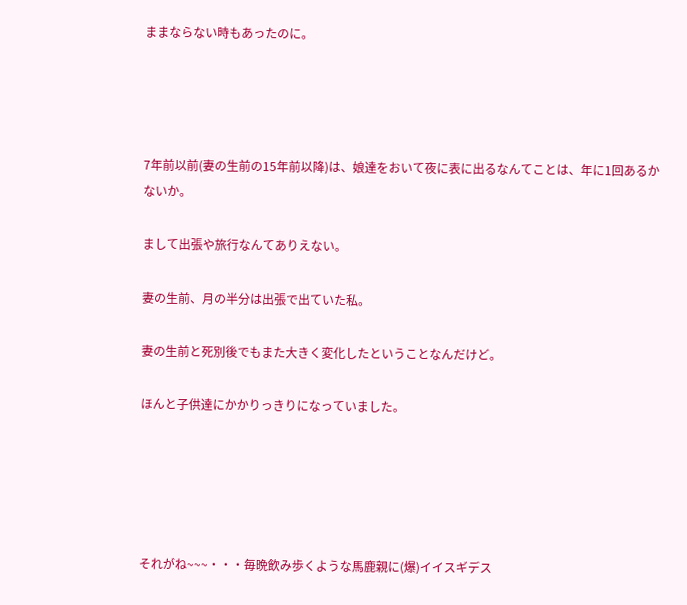ままならない時もあったのに。




7年前以前(妻の生前の15年前以降)は、娘達をおいて夜に表に出るなんてことは、年に1回あるかないか。

まして出張や旅行なんてありえない。

妻の生前、月の半分は出張で出ていた私。

妻の生前と死別後でもまた大きく変化したということなんだけど。

ほんと子供達にかかりっきりになっていました。





それがね~~~・・・毎晩飲み歩くような馬鹿親に(爆)イイスギデス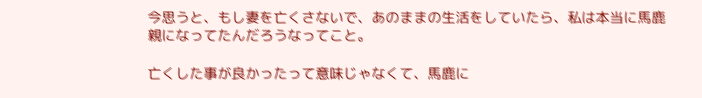今思うと、もし妻を亡くさないで、あのままの生活をしていたら、私は本当に馬鹿親になってたんだろうなってこと。

亡くした事が良かったって意味じゃなくて、馬鹿に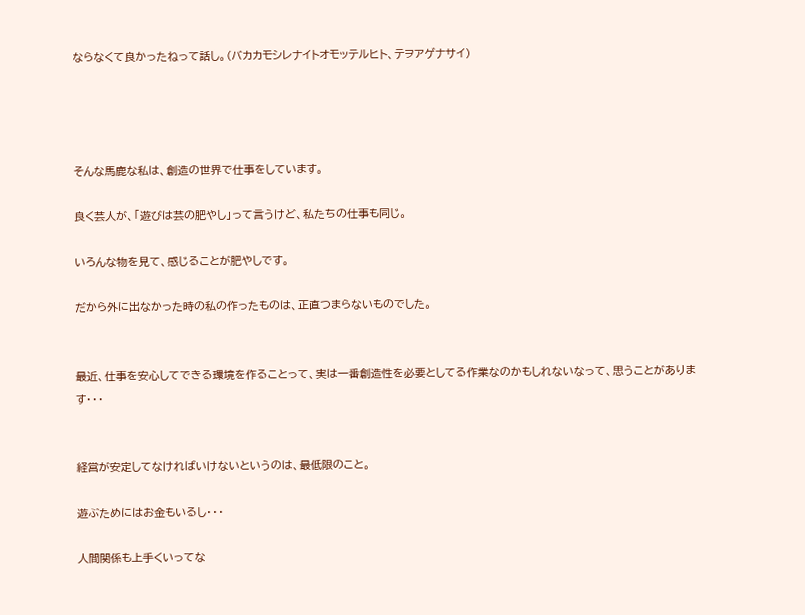ならなくて良かったねって話し。(バカカモシレナイトオモッテルヒト、テヲアゲナサイ)




そんな馬鹿な私は、創造の世界で仕事をしています。

良く芸人が、「遊びは芸の肥やし」って言うけど、私たちの仕事も同じ。

いろんな物を見て、感じることが肥やしです。

だから外に出なかった時の私の作ったものは、正直つまらないものでした。


最近、仕事を安心してできる環境を作ることって、実は一番創造性を必要としてる作業なのかもしれないなって、思うことがあります・・・


経営が安定してなければいけないというのは、最低限のこと。

遊ぶためにはお金もいるし・・・

人間関係も上手くいってな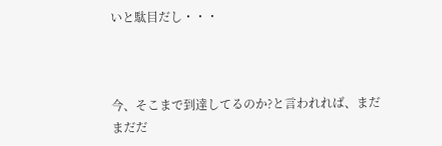いと駄目だし・・・



今、そこまで到達してるのか?と言われれば、まだまだだ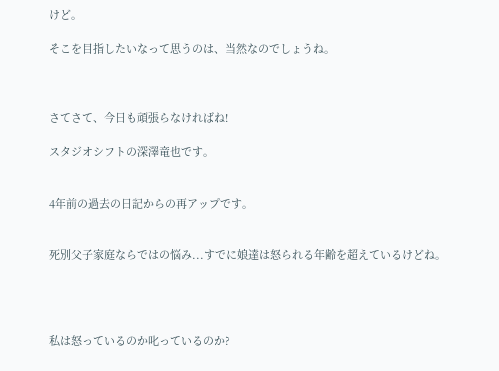けど。

そこを目指したいなって思うのは、当然なのでしょうね。



さてさて、今日も頑張らなければね!

スタジオシフトの深澤竜也です。


4年前の過去の日記からの再アップです。


死別父子家庭ならではの悩み...すでに娘達は怒られる年齢を超えているけどね。




私は怒っているのか叱っているのか?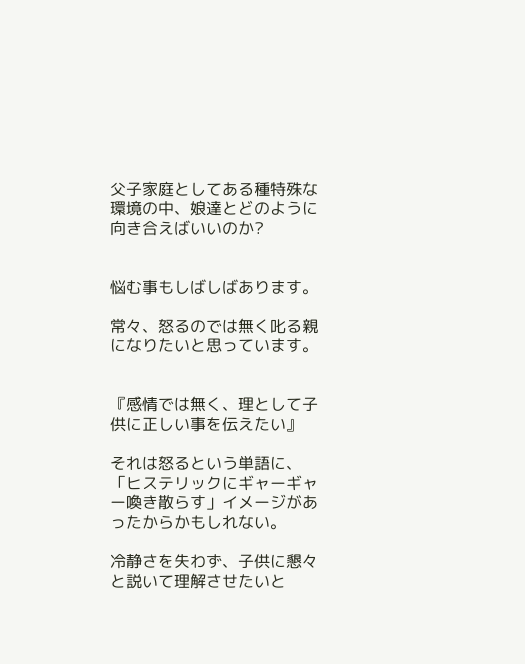父子家庭としてある種特殊な環境の中、娘達とどのように向き合えばいいのか?


悩む事もしばしばあります。

常々、怒るのでは無く叱る親になりたいと思っています。


『感情では無く、理として子供に正しい事を伝えたい』

それは怒るという単語に、「ヒステリックにギャーギャー喚き散らす」イメージがあったからかもしれない。

冷静さを失わず、子供に懇々と説いて理解させたいと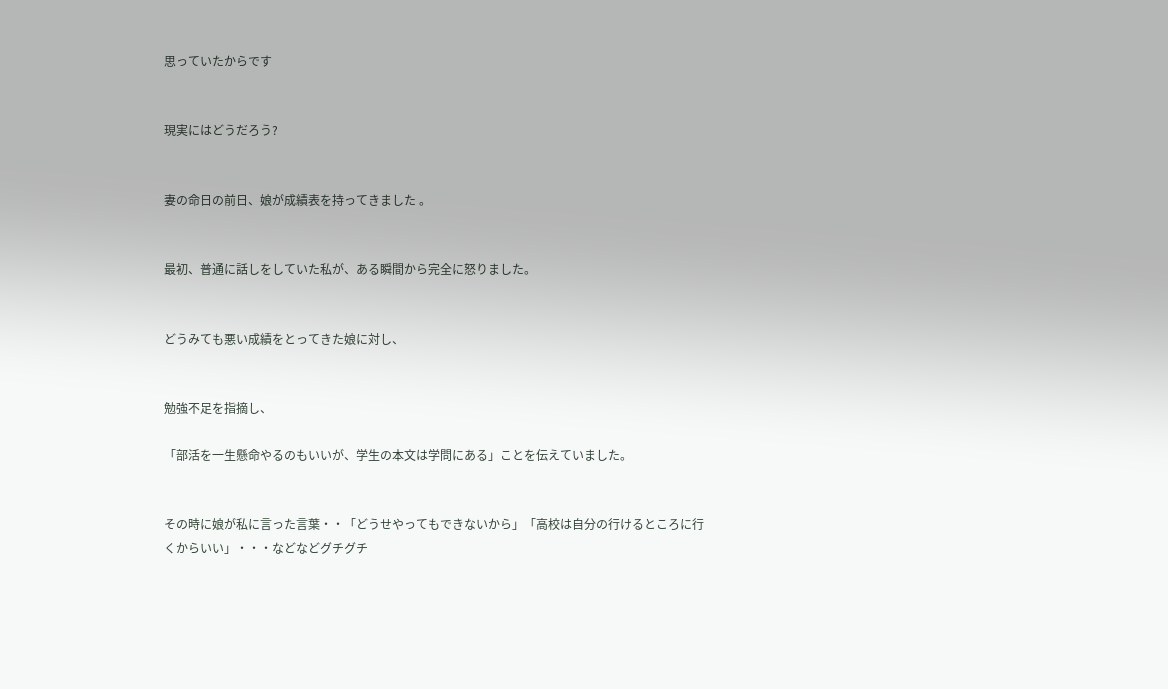思っていたからです


現実にはどうだろう?


妻の命日の前日、娘が成績表を持ってきました 。


最初、普通に話しをしていた私が、ある瞬間から完全に怒りました。


どうみても悪い成績をとってきた娘に対し、


勉強不足を指摘し、

「部活を一生懸命やるのもいいが、学生の本文は学問にある」ことを伝えていました。


その時に娘が私に言った言葉・・「どうせやってもできないから」「高校は自分の行けるところに行くからいい」・・・などなどグチグチ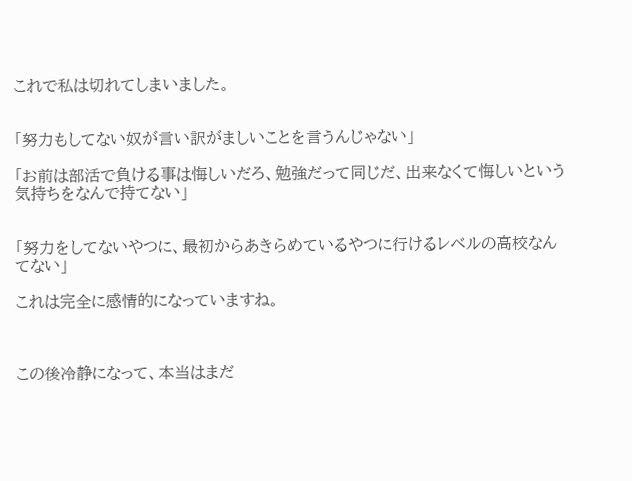これで私は切れてしまいました。


「努力もしてない奴が言い訳がましいことを言うんじゃない」

「お前は部活で負ける事は悔しいだろ、勉強だって同じだ、出来なくて悔しいという気持ちをなんで持てない」


「努力をしてないやつに、最初からあきらめているやつに行けるレベルの高校なんてない」

これは完全に感情的になっていますね。



この後冷静になって、本当はまだ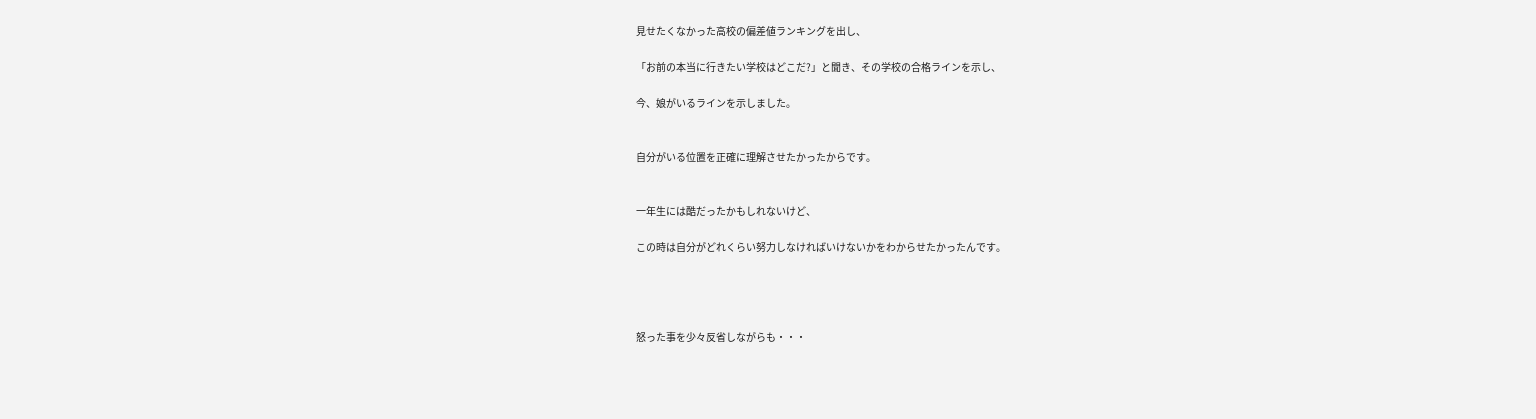見せたくなかった高校の偏差値ランキングを出し、

「お前の本当に行きたい学校はどこだ?」と聞き、その学校の合格ラインを示し、

今、娘がいるラインを示しました。


自分がいる位置を正確に理解させたかったからです。


一年生には酷だったかもしれないけど、

この時は自分がどれくらい努力しなければいけないかをわからせたかったんです。




怒った事を少々反省しながらも・・・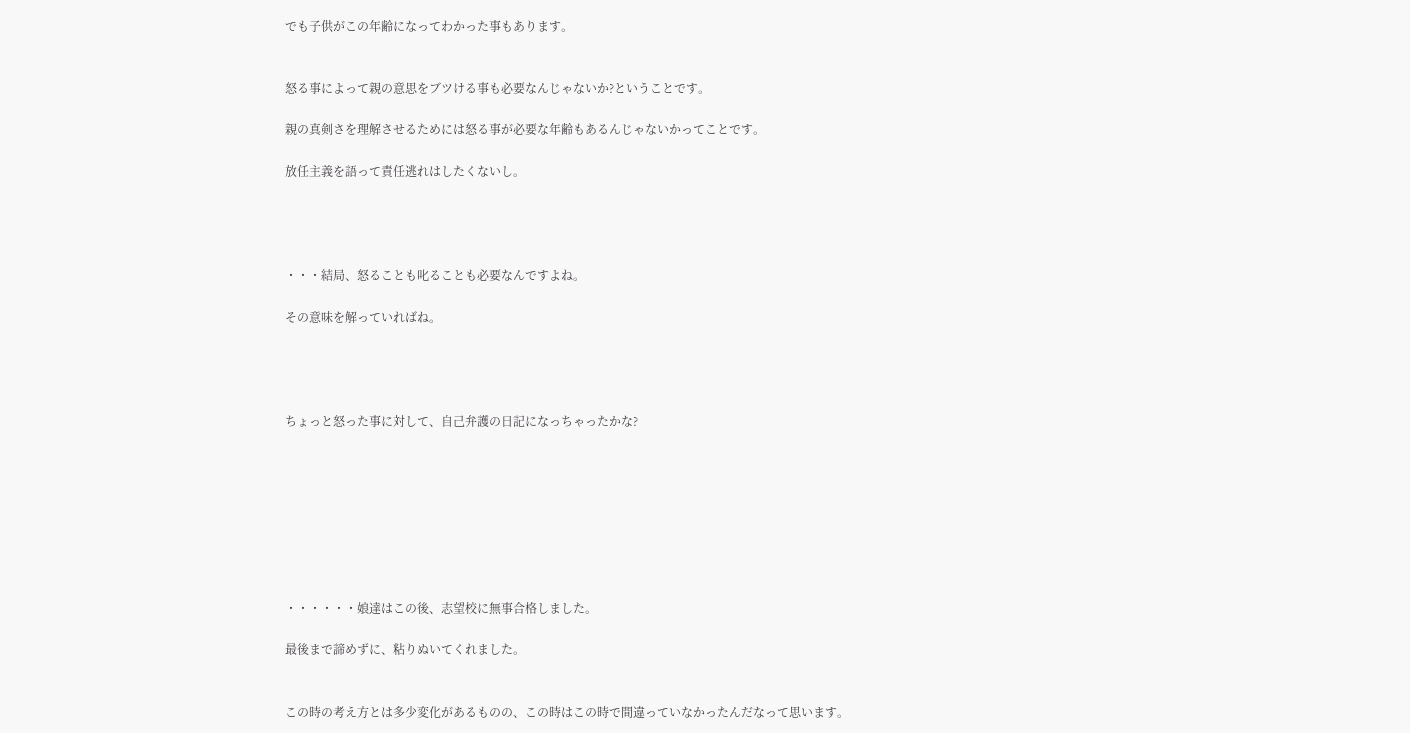でも子供がこの年齢になってわかった事もあります。


怒る事によって親の意思をブツける事も必要なんじゃないか?ということです。

親の真剣さを理解させるためには怒る事が必要な年齢もあるんじゃないかってことです。

放任主義を語って責任逃れはしたくないし。




・・・結局、怒ることも叱ることも必要なんですよね。

その意味を解っていればね。




ちょっと怒った事に対して、自己弁護の日記になっちゃったかな?








・・・・・・娘達はこの後、志望校に無事合格しました。

最後まで諦めずに、粘りぬいてくれました。


この時の考え方とは多少変化があるものの、この時はこの時で間違っていなかったんだなって思います。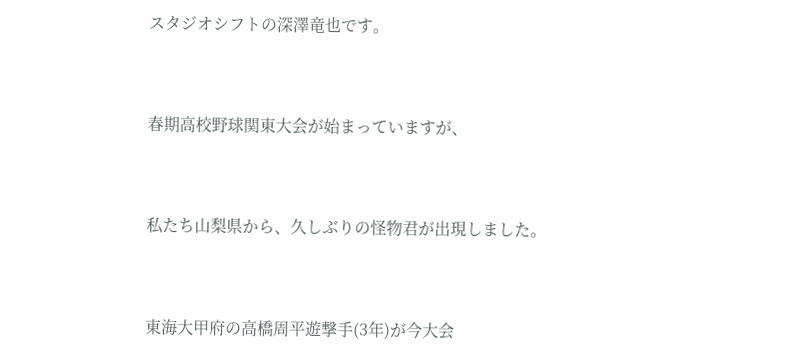スタジオシフトの深澤竜也です。


春期高校野球関東大会が始まっていますが、


私たち山梨県から、久しぶりの怪物君が出現しました。


東海大甲府の高橋周平遊撃手(3年)が今大会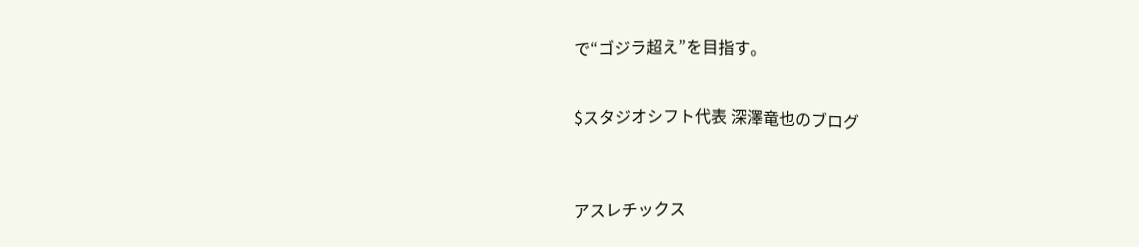で“ゴジラ超え”を目指す。


$スタジオシフト代表 深澤竜也のブログ



アスレチックス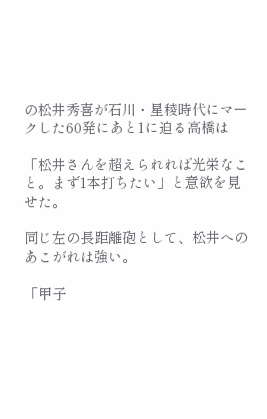の松井秀喜が石川・星稜時代にマークした60発にあと1に迫る高橋は

「松井さんを超えられれば光栄なこと。まず1本打ちたい」と意欲を見せた。

同じ左の長距離砲として、松井へのあこがれは強い。

「甲子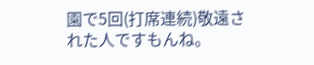園で5回(打席連続)敬遠された人ですもんね。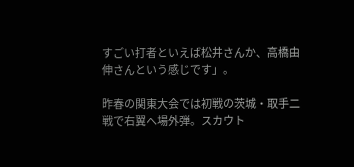すごい打者といえば松井さんか、高橋由伸さんという感じです」。

昨春の関東大会では初戦の茨城・取手二戦で右翼へ場外弾。スカウト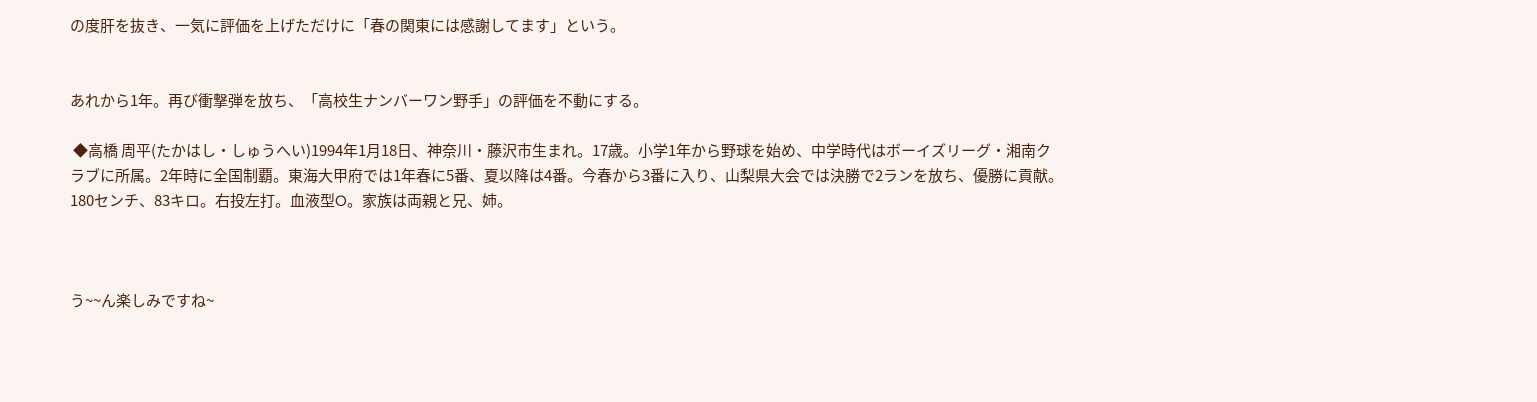の度肝を抜き、一気に評価を上げただけに「春の関東には感謝してます」という。


あれから1年。再び衝撃弾を放ち、「高校生ナンバーワン野手」の評価を不動にする。

 ◆高橋 周平(たかはし・しゅうへい)1994年1月18日、神奈川・藤沢市生まれ。17歳。小学1年から野球を始め、中学時代はボーイズリーグ・湘南クラブに所属。2年時に全国制覇。東海大甲府では1年春に5番、夏以降は4番。今春から3番に入り、山梨県大会では決勝で2ランを放ち、優勝に貢献。180センチ、83キロ。右投左打。血液型O。家族は両親と兄、姉。



う~~ん楽しみですね~